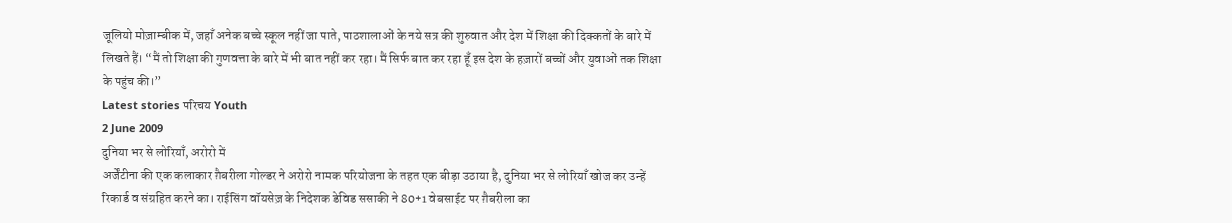जूलियो मोज़ाम्बीक में, जहाँ अनेक बच्चे स्कूल नहीं जा पाते, पाठशालाओं के नये सत्र की शुरुवात और देश में शिक्षा की दिक्कतों के बारे में लिखते हैं। “मैं तो शिक्षा की गुणवत्ता के बारे में भी बात नहीं कर रहा। मैं सिर्फ बात कर रहा हूँ इस देश के हज़ारों बच्चों और युवाओं तक शिक्षा के पहुंच की।”
Latest stories परिचय Youth
2 June 2009
दुनिया भर से लोरियाँ, अरोरो में
अर्जेंटीना की एक कलाकार ग़ैबरीला गोल्डर ने अरोरो नामक परियोजना के तहत एक बीड़ा उठाया है, दुनिया भर से लोरियाँ खोज कर उन्हें रिकार्ड व संग्रहित करने का। राईसिंग वॉयसेज़ के निदेशक डेविड ससाकी ने 80+1 वेबसाईट पर ग़ैबरीला का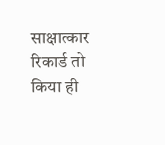साक्षात्कार रिकार्ड तो किया ही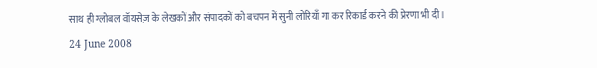साथ ही ग्लोबल वॉयसेज़ के लेखकों और संपादकों को बचपन में सुनी लोरियाँ गा कर रिकार्ड करने की प्रेरणा भी दी।
24 June 2008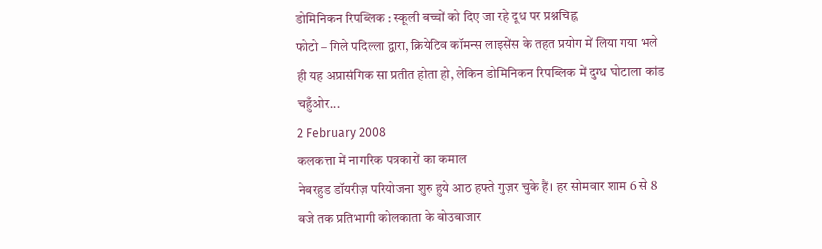डोमिनिकन रिपब्लिक : स्कूली बच्चों को दिए जा रहे दूध पर प्रश्नचिह्न
फोटो – गिले पदिल्ला द्वारा, क्रियेटिव कॉमन्स लाइसेंस के तहत प्रयोग में लिया गया भले ही यह अप्रासंगिक सा प्रतीत होता हो, लेकिन डोमिनिकन रिपब्लिक में दुग्ध घोटाला कांड चहुँओर...
2 February 2008
कलकत्ता में नागरिक पत्रकारों का कमाल
नेबरहुड डॉयरीज़ परियोजना शुरु हुये आठ हफ्ते गुज़र चुके हैं। हर सोमवार शाम 6 से 8 बजे तक प्रतिभागी कोलकाता के बोउबाजार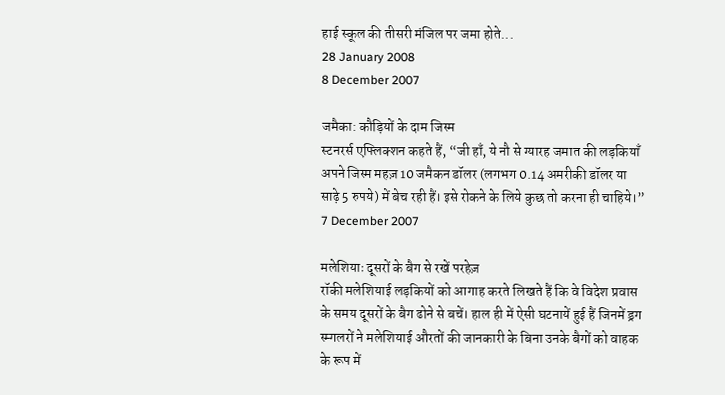हाई स्कूल की तीसरी मंजिल पर जमा होते...
28 January 2008
8 December 2007

जमैका: कौड़ियों के दाम जिस्म
स्टनरर्स एफ्लिक्शन कहते हैं, “जी हाँ, ये नौ से ग्यारह जमात की लड़कियाँ अपने जिस्म महज़ 10 जमैकन डॉलर (लगभग 0.14 अमरीकी डॉलर या साढ़े 5 रुपये) में बेच रही हैं। इसे रोकने के लिये कुछ तो करना ही चाहिये।”
7 December 2007

मलेशियाः दूसरों के बैग से रखें परहेज़
रॉकी मलेशियाई लड़कियों को आगाह करते लिखते हैं कि वे विदेश प्रवास के समय दूसरों के बैग ढोने से बचें। हाल ही में ऐसी घटनायें हुई हैं जिनमें ड्रग स्म्गलरों ने मलेशियाई औरतों की जानकारी के बिना उनके बैगों को वाहक के रूप में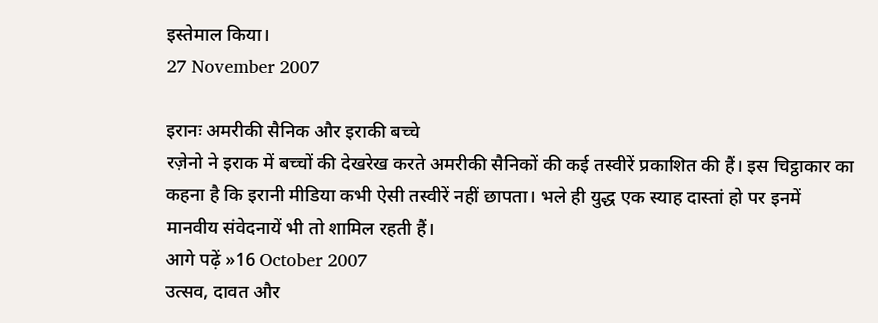इस्तेमाल किया।
27 November 2007

इरानः अमरीकी सैनिक और इराकी बच्चे
रज़ेनो ने इराक में बच्चों की देखरेख करते अमरीकी सैनिकों की कई तस्वीरें प्रकाशित की हैं। इस चिट्ठाकार का कहना है कि इरानी मीडिया कभी ऐसी तस्वीरें नहीं छापता। भले ही युद्ध एक स्याह दास्तां हो पर इनमें मानवीय संवेदनायें भी तो शामिल रहती हैं।
आगे पढ़ें »16 October 2007
उत्सव, दावत और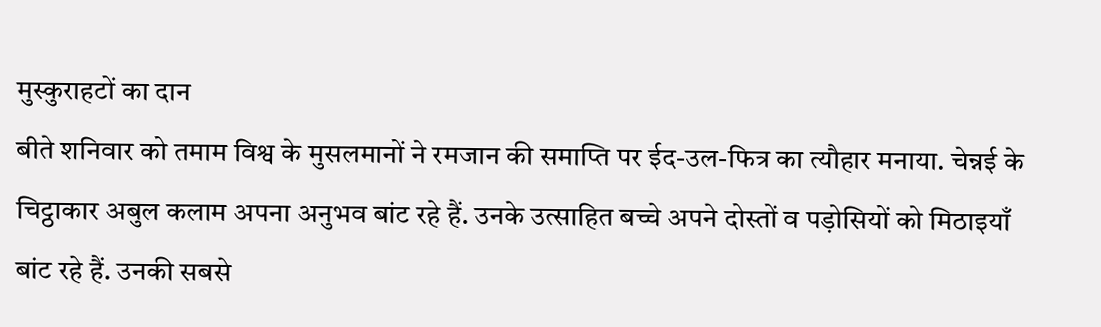मुस्कुराहटों का दान
बीते शनिवार को तमाम विश्व के मुसलमानों ने रमजान की समाप्ति पर ईद-उल-फित्र का त्यौहार मनाया. चेन्नई के चिट्ठाकार अबुल कलाम अपना अनुभव बांट रहे हैं. उनके उत्साहित बच्चे अपने दोस्तों व पड़ोसियों को मिठाइयाँ बांट रहे हैं. उनकी सबसे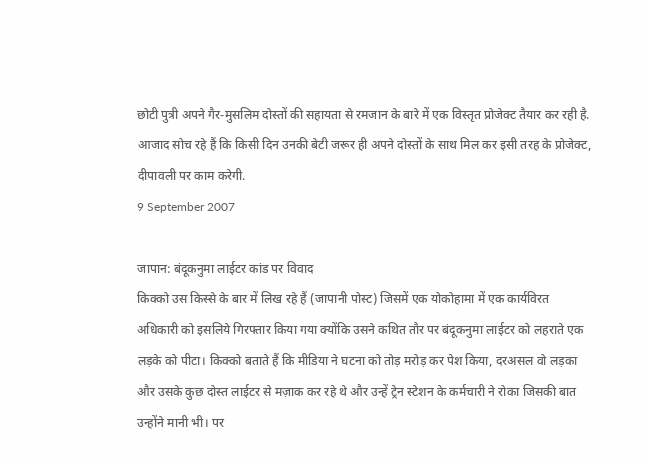छोटी पुत्री अपने गैर-मुसलिम दोस्तों की सहायता से रमजान के बारे में एक विस्तृत प्रोजेक्ट तैयार कर रही है. आजाद सोच रहे हैं कि किसी दिन उनकी बेटी जरूर ही अपने दोस्तों के साथ मिल कर इसी तरह के प्रोजेक्ट, दीपावली पर काम करेगी.
9 September 2007

जापान: बंदूकनुमा लाईटर कांड पर विवाद
किक्को उस किस्से के बार में लिख रहे हैं (जापानी पोस्ट) जिसमें एक योकोहामा में एक कार्यविरत अधिकारी को इसलिये गिरफ्तार किया गया क्योंकि उसने कथित तौर पर बंदूकनुमा लाईटर को लहराते एक लड़के को पीटा। किक्को बताते हैं कि मीडिया ने घटना को तोड़ मरोड़ कर पेश किया, दरअसल वो लड़का और उसके कुछ दोस्त लाईटर से मज़ाक कर रहे थे और उन्हें ट्रेन स्टेशन के कर्मचारी ने रोका जिसकी बात उन्होंने मानी भी। पर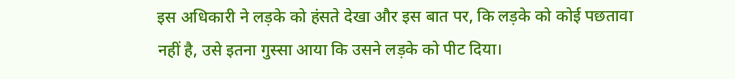इस अधिकारी ने लड़के को हंसते देखा और इस बात पर, कि लड़के को कोई पछतावा नहीं है, उसे इतना गुस्सा आया कि उसने लड़के को पीट दिया।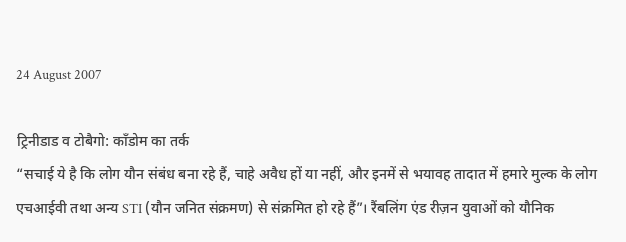24 August 2007

ट्रिनीडाड व टोबैगो: काँडोम का तर्क
“सचाई ये है कि लोग यौन संबंध बना रहे हैं, चाहे अवैध हों या नहीं, और इनमें से भयावह तादात में हमारे मुल्क के लोग एचआईवी तथा अन्य STI (यौन जनित संक्रमण) से संक्रमित हो रहे हैं”। रैंबलिंग एंड रीज़न युवाओं को यौनिक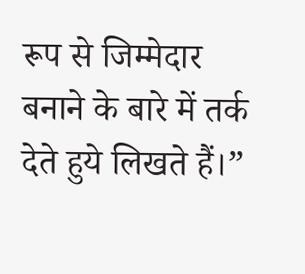रूप से जिम्मेदार बनाने के बारे में तर्क देते हुये लिखते हैं।”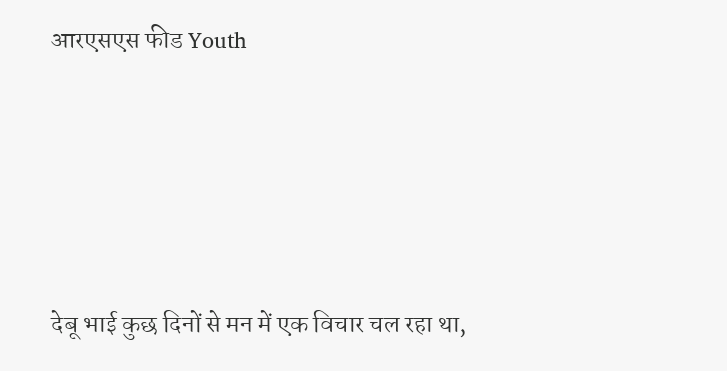आरएसएस फीड Youth





देबू भाई कुछ दिनों से मन में एक विचार चल रहा था,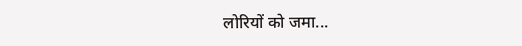लोरियों को जमा...